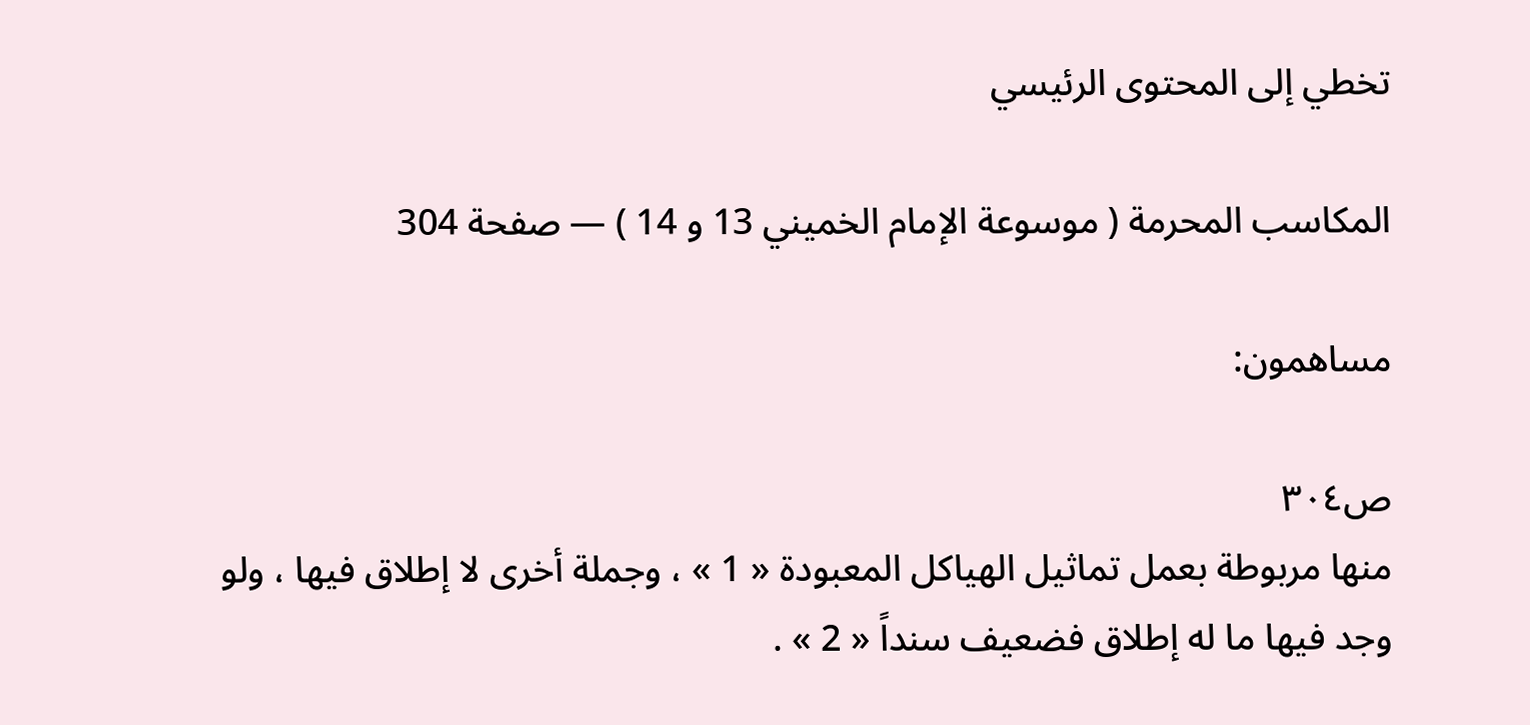تخطي إلى المحتوى الرئيسي

المكاسب المحرمة ( موسوعة الإمام الخميني 13 و 14 ) — صفحة 304

مساهمون:

ص٣٠٤
منها مربوطة بعمل تماثيل الهياكل المعبودة « 1 » ، وجملة أخرى لا إطلاق فيها ، ولو وجد فيها ما له إطلاق فضعيف سنداً « 2 » .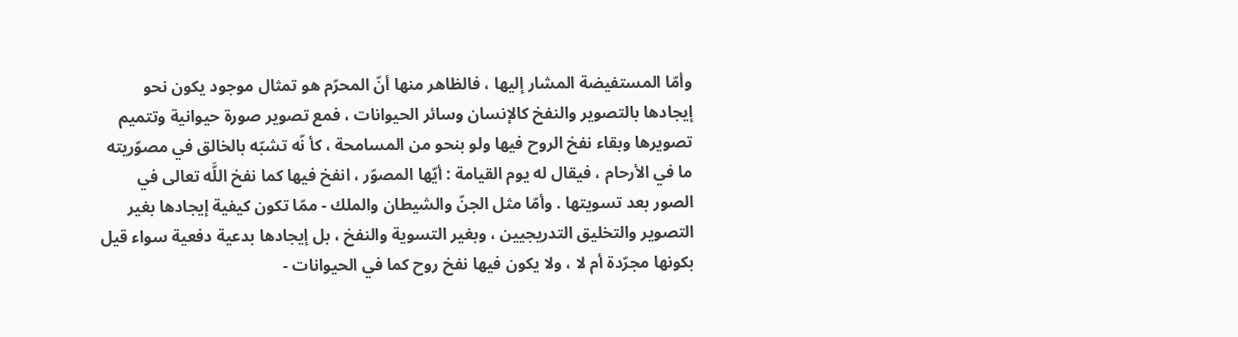وأمّا المستفيضة المشار إليها ، فالظاهر منها أنّ المحرّم هو تمثال موجود يكون نحو إيجادها بالتصوير والنفخ كالإنسان وسائر الحيوانات ، فمع تصوير صورة حيوانية وتتميم تصويرها وبقاء نفخ الروح فيها ولو بنحو من المسامحة ، كأ نّه تشبّه بالخالق في مصوّريته ما في الأرحام ، فيقال له يوم القيامة : أيّها المصوّر ، انفخ فيها كما نفخ اللَّه تعالى في الصور بعد تسويتها . وأمّا مثل الجنّ والشيطان والملك - ممّا تكون كيفية إيجادها بغير التصوير والتخليق التدريجيين ، وبغير التسوية والنفخ ، بل إيجادها بدعية دفعية سواء قيل بكونها مجرّدة أم لا ، ولا يكون فيها نفخ روح كما في الحيوانات -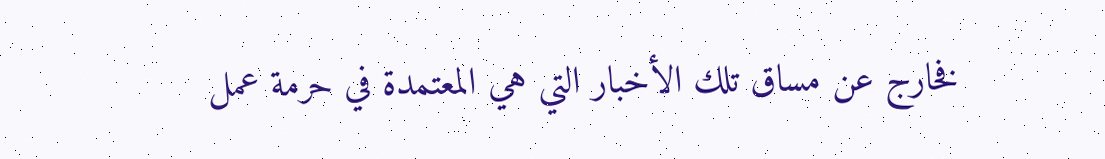فخارج عن مساق تلك الأخبار التي هي المعتمدة في حرمة عمل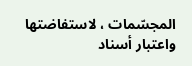المجسّمات ، لاستفاضتها واعتبار أسناد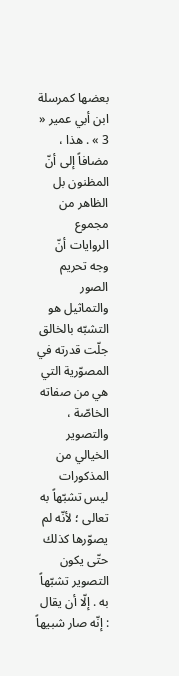بعضها كمرسلة ابن أبي عمير « 3 » . هذا ، مضافاً إلى أنّ المظنون بل الظاهر من مجموع الروايات أنّ وجه تحريم الصور والتماثيل هو التشبّه بالخالق جلّت قدرته في المصوّرية التي هي من صفاته الخاصّة ، والتصوير الخيالي من المذكورات ليس تشبّهاً به تعالى ؛ لأنّه لم يصوّرها كذلك حتّى يكون التصوير تشبّهاً به . إلّا أن يقال : إنّه صار شبيهاً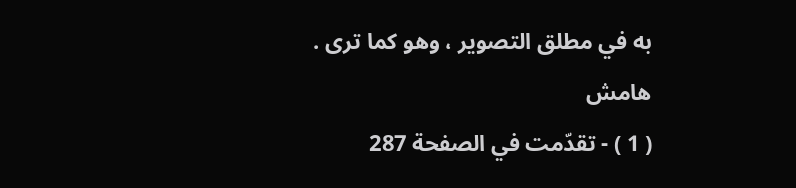به في مطلق التصوير ، وهو كما ترى .
هامش
( 1 ) - تقدّمت في الصفحة 287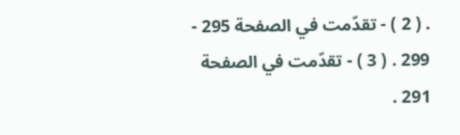. ( 2 ) - تقدّمت في الصفحة 295 - 299 . ( 3 ) - تقدّمت في الصفحة 291 .